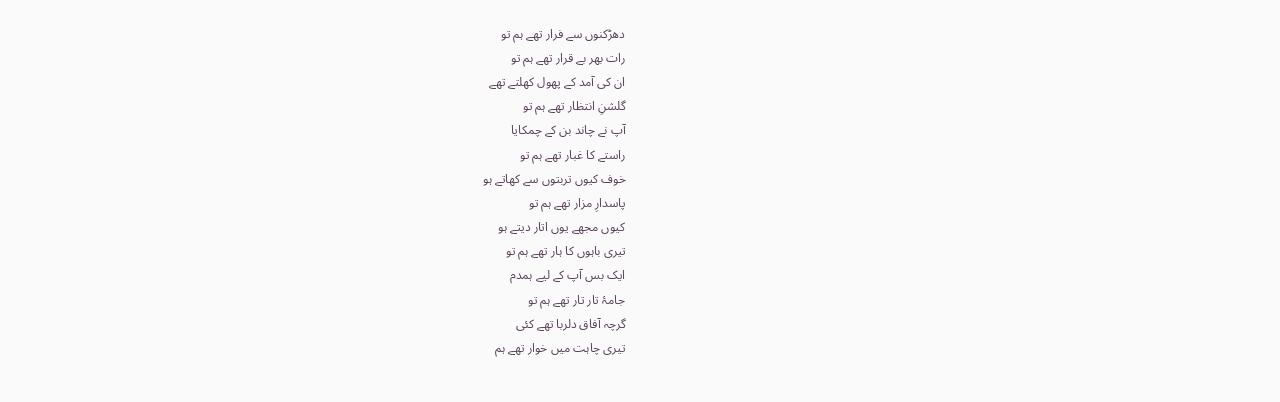دھڑکنوں سے فرار تھے ہم تو
رات بھر بے قرار تھے ہم تو
ان کی آمد کے پھول کھلتے تھے
گلشنِ انتظار تھے ہم تو
آپ نے چاند بن کے چمکایا
راستے کا غبار تھے ہم تو
خوف کیوں تربتوں سے کھاتے ہو
پاسدارِ مزار تھے ہم تو
کیوں مجھے یوں اتار دیتے ہو
تیری باہوں کا ہار تھے ہم تو
ایک بس آپ کے لیے ہمدم
جامۂ تار تار تھے ہم تو
گرچہ آفاق دلربا تھے کئی
تیری چاہت میں خوار تھے ہم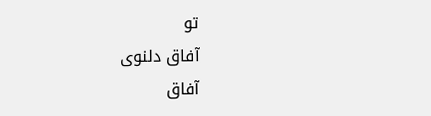تو
آفاق دلنوی
آفاق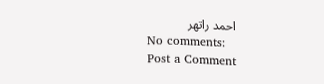احمد راتھر
No comments:
Post a Comment